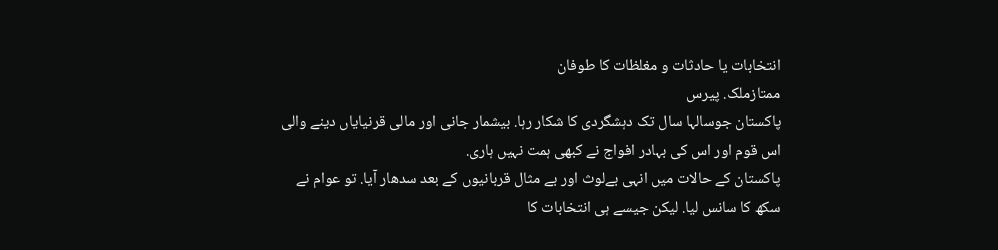انتخابات یا حادثات و مغلظات کا طوفان
ممتازملک. پیرس
پاکستان جوسالہا سال تک دہشگردی کا شکار رہا. بیشمار جانی اور مالی قرنیایاں دینے والی اس قوم اور اس کی بہادر افواج نے کبھی ہمت نہیں ہاری.
پاکستان کے حالات میں انہی بےلوث اور بے مثال قربانیوں کے بعد سدھار آیا. تو عوام نے سکھ کا سانس لیا. لیکن جیسے ہی انتخابات کا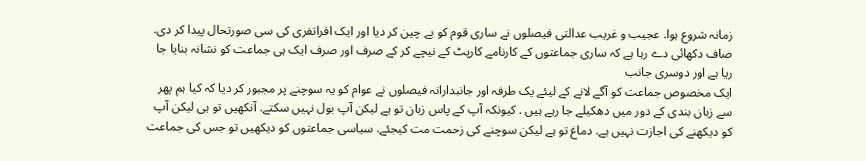زمانہ شروع ہوا. عجیب و غریب عدالتی فیصلوں نے ساری قوم کو بے چین کر دیا اور ایک افراتفری کی سی صورتحال پیدا کر دی.
صاف دکھائی دے رہا ہے کہ ساری جماعتوں کے کارنامے کارپٹ کے نیچے کر کے صرف اور صرف ایک ہی جماعت کو نشانہ بنایا جا ریا ہے اور دوسری جانب
ایک مخصوص جماعت کو آگے لانے کے لیئے یک طرفہ اور جانبدارانہ فیصلوں نے عوام کو یہ سوچنے پر مجبور کر دیا کہ کیا ہم پھر سے زبان بندی کے دور میں دھکیلے جا رہے ہیں . کیونکہ آپ کے پاس زبان تو ہے لیکن آپ بول نہیں سکتے. آنکھیں تو ہی لیکن آپ کو دیکھنے کی اجازت نہیں ہے. دماغ تو ہے لیکن سوچنے کی زحمت مت کیجئے. سیاسی جماعتوں کو دیکھیں تو جس کی جماعت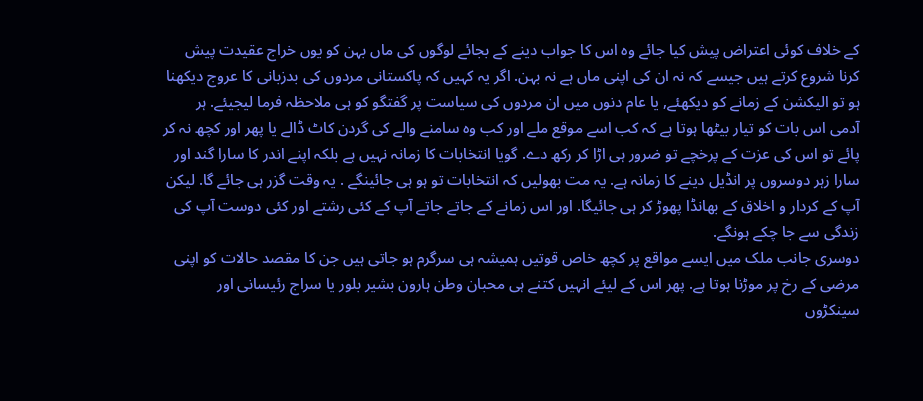کے خلاف کوئی اعتراض پیش کیا جائے وہ اس کا جواب دینے کے بجائے لوگوں کی ماں بہن کو یوں خراج عقیدت پیش کرنا شروع کرتے ہیں جیسے کہ نہ ان کی اپنی ماں ہے نہ بہن. اگر یہ کہیں کہ پاکستانی مردوں کی بدزبانی کا عروج دیکھنا ہو تو الیکشن کے زمانے کو دیکھئے, یا عام دنوں میں ان مردوں کی سیاست پر گفتگو کو ہی ملاحظہ فرما لیجیئے. ہر آدمی اس بات کو تیار بیٹھا ہوتا ہے کہ کب اسے موقع ملے اور کب وہ سامنے والے کی گردن کاٹ ڈالے یا پھر اور کچھ نہ کر پائے تو اس کی عزت کے پرخچے تو ضرور ہی اڑا کر رکھ دے. گویا انتخابات کا زمانہ نہیں ہے بلکہ اپنے اندر کا سارا گند اور سارا زہر دوسروں پر انڈیل دینے کا زمانہ ہے. یہ مت بھولیں کہ انتخابات تو ہو ہی جائینگے . یہ وقت گزر ہی جائے گا. لیکن آپ کے کردار و اخلاق کے بھانڈا پھوڑ کر ہی جائیگا. اور اس زمانے کے جاتے جاتے آپ کے کئی رشتے اور کئی دوست آپ کی زندگی سے جا چکے ہونگے.
دوسری جانب ملک میں ایسے مواقع پر کچھ خاص قوتیں ہمیشہ ہی سرگرم ہو جاتی ہیں جن کا مقصد حالات کو اپنی مرضی کے رخ پر موڑنا ہوتا ہے. پھر اس کے لیئے انہیں کتنے ہی محبان وطن ہارون بشیر بلور یا سراج رئیسانی اور سینکڑوں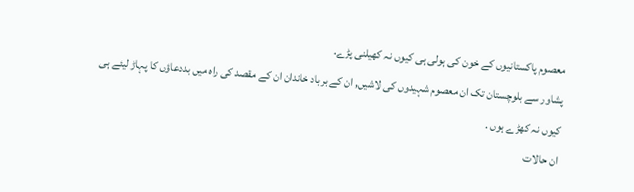معصوم پاکستانیوں کے خون کی ہولی ہی کیوں نہ کھیلنی پڑے.
پشاور سے بلوچستان تک ان معصوم شہیدوں کی لاشیں, ان کے برباد خاندان ان کے مقصد کی راہ میں بددعاؤں کا پہاڑ لیئے ہی کیوں نہ کھڑے ہوں .
ان حالات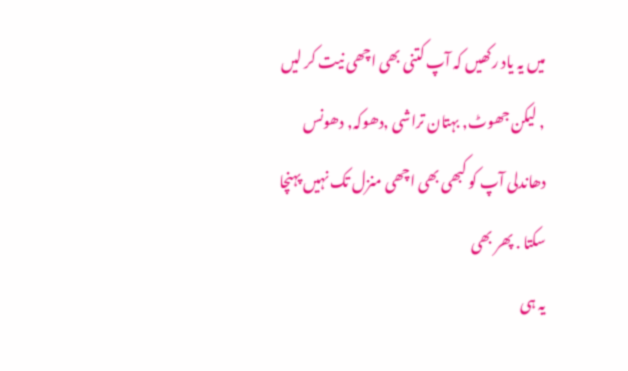میں یہ یاد رکھیں کہ آپ کتنی بھی اچھی نیت کر لیں , لیکن جھوٹ, بہتان تراشی ,دھوکہ, دھونس دھاندلی آپ کو کبھی بھی اچھی منزل تک نہیں پہنچا سکتا . پھر بھی
یہ ہی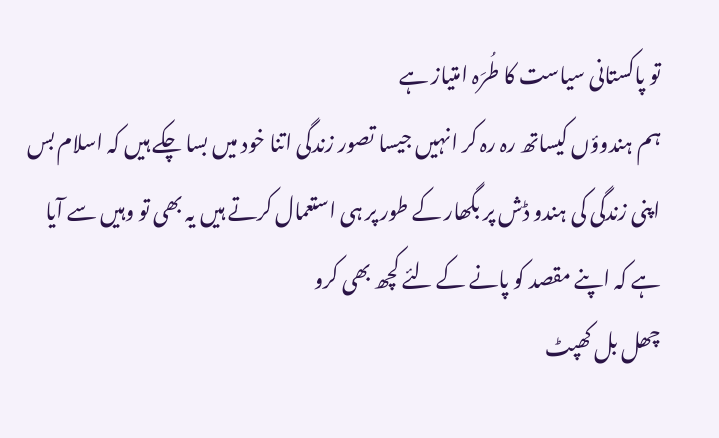تو پاکستانی سیاست کا طُرَہ امتیاز ہے
ہم ہندوؤں کیساتھ رہ رہ کر انہیں جیسا تصور زندگی اتنا خود میں بسا چکے ہیں کہ اسلام بس اپنی زندگی کی ہندو ڈش پر بگھار کے طور پر ہی استعمال کرتے ہیں یہ بھی تو وہیں سے آیا ہے کہ اپنے مقصد کو پانے کے لئے کچھ بھی کرو
چھل بل کھپٹ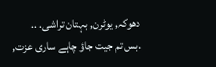دھوکہ, یوٹرن, بہتان تراشی. ..
.بس تم جیت جاؤ چاہے ساری عزت,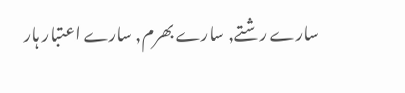سارے رشتے, سارے بھرم, سارے اعتبار ہار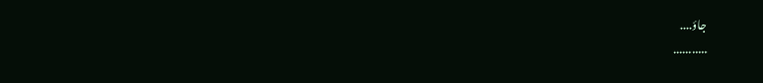جاؤ....
...........